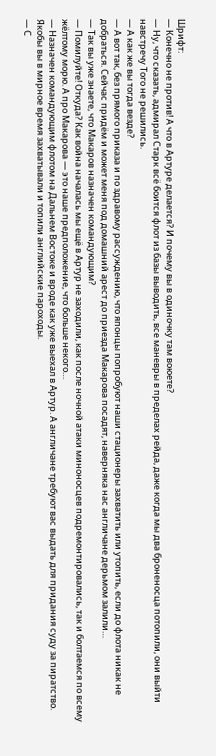Шрифт:
— Конечно не против! А что в Артуре делается? И почему вы в одиночку там воюете?
— Ну, что сказать, адмирал Старк всё боится флот из базы выводить, все маневры в пределах рейда, даже когда мы два броненосца потопили, они выйти навстречу Того не решились.
— А как же вы тогда везде?
— А вот так, без прямого приказа и по здравому рассуждению, что японцы попробуют наши стационеры захватить или утопить, если до флота никак не добраться. Сейчас придём и может меня под домашний арест до приезда Макарова посадят, наверняка нас англичане дерьмом залили…
— Так вы уже знаете, что Макаров назначен командующим?
— Помилуйте! Откуда? Как война началась мы ещё в Артур не заходили, как после ночной атаки миноносцев подремонтировались, так и болтаемся по всему жёлтому морю. А про Макарова — это наше предположение, что больше некого…
— Назначен командующим флотом на Дальнем Востоке и вроде как уже выехал в Артур. А англичане требуют вас выдать для придания суду за пиратство. Якобы вы в мирное время захватывали и топили английские пароходы.
— С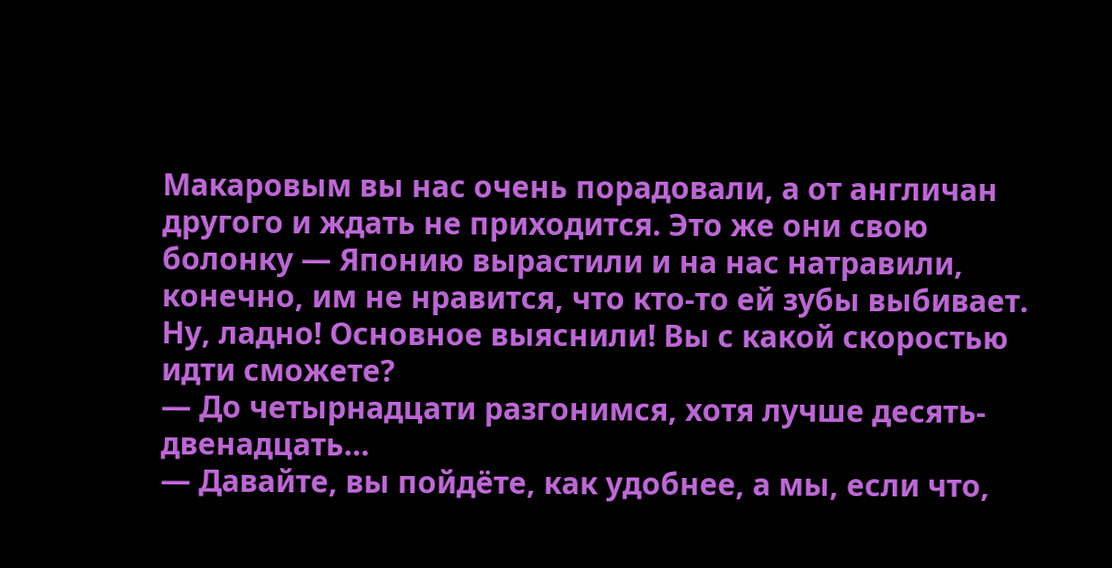Макаровым вы нас очень порадовали, а от англичан другого и ждать не приходится. Это же они свою болонку — Японию вырастили и на нас натравили, конечно, им не нравится, что кто-то ей зубы выбивает. Ну, ладно! Основное выяснили! Вы с какой скоростью идти сможете?
— До четырнадцати разгонимся, хотя лучше десять-двенадцать…
— Давайте, вы пойдёте, как удобнее, а мы, если что,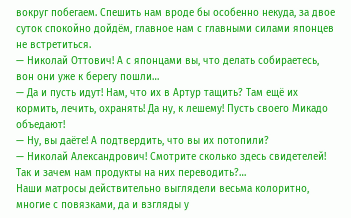вокруг побегаем. Спешить нам вроде бы особенно некуда, за двое суток спокойно дойдём, главное нам с главными силами японцев не встретиться.
— Николай Оттович! А с японцами вы, что делать собираетесь, вон они уже к берегу пошли…
— Да и пусть идут! Нам, что их в Артур тащить? Там ещё их кормить, лечить, охранять! Да ну, к лешему! Пусть своего Микадо объедают!
— Ну, вы даёте! А подтвердить, что вы их потопили?
— Николай Александрович! Смотрите сколько здесь свидетелей! Так и зачем нам продукты на них переводить?…
Наши матросы действительно выглядели весьма колоритно, многие с повязками, да и взгляды у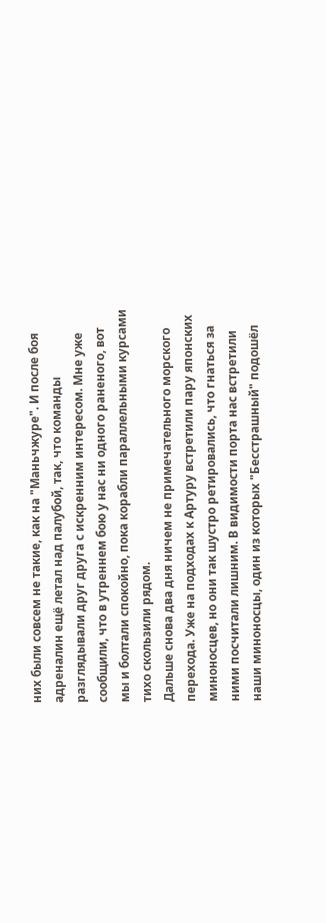них были совсем не такие, как на "Маньчжуре". И после боя адреналин ещё летал над палубой, так, что команды разглядывали друг друга с искренним интересом. Мне уже сообщили, что в утреннем бою у нас ни одного раненого, вот мы и болтали спокойно, пока корабли параллельными курсами тихо скользили рядом.
Дальше снова два дня ничем не примечательного морского перехода. Уже на подходах к Артуру встретили пару японских миноносцев, но они так шустро ретировались, что гнаться за ними посчитали лишним. В видимости порта нас встретили наши миноносцы, один из которых "Бесстрашный" подошёл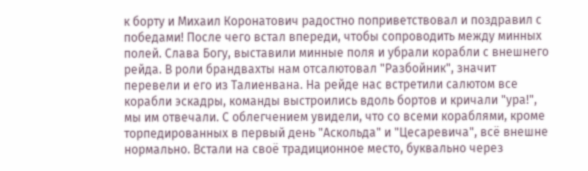к борту и Михаил Коронатович радостно поприветствовал и поздравил с победами! После чего встал впереди, чтобы сопроводить между минных полей. Слава Богу, выставили минные поля и убрали корабли с внешнего рейда. В роли брандвахты нам отсалютовал "Разбойник", значит перевели и его из Талиенвана. На рейде нас встретили салютом все корабли эскадры, команды выстроились вдоль бортов и кричали "ура!", мы им отвечали. С облегчением увидели, что со всеми кораблями, кроме торпедированных в первый день "Аскольда" и "Цесаревича", всё внешне нормально. Встали на своё традиционное место, буквально через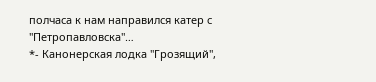полчаса к нам направился катер с "Петропавловска"…
*- Канонерская лодка "Грозящий",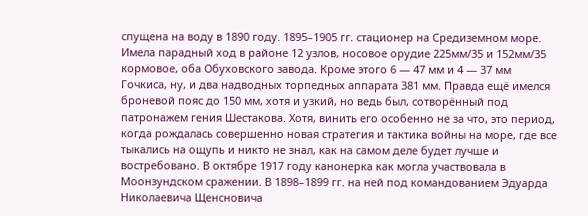спущена на воду в 1890 году. 1895–1905 гг. стационер на Средиземном море. Имела парадный ход в районе 12 узлов, носовое орудие 225мм/35 и 152мм/35 кормовое, оба Обуховского завода. Кроме этого 6 — 47 мм и 4 — 37 мм Гочкиса, ну, и два надводных торпедных аппарата 381 мм. Правда ещё имелся броневой пояс до 150 мм, хотя и узкий, но ведь был, сотворённый под патронажем гения Шестакова. Хотя, винить его особенно не за что, это период, когда рождалась совершенно новая стратегия и тактика войны на море, где все тыкались на ощупь и никто не знал, как на самом деле будет лучше и востребовано. В октябре 1917 году канонерка как могла участвовала в Моонзундском сражении. В 1898–1899 гг. на ней под командованием Эдуарда Николаевича Щенсновича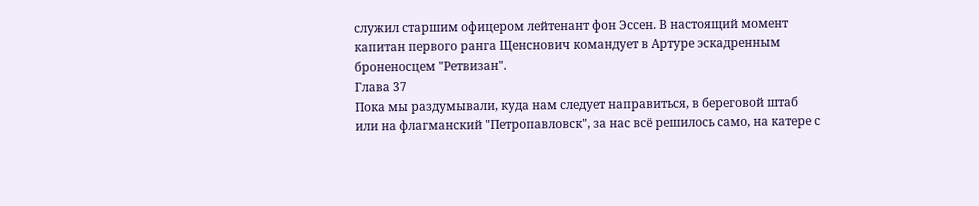служил старшим офицером лейтенант фон Эссен. В настоящий момент капитан первого ранга Щенснович командует в Артуре эскадренным броненосцем "Ретвизан".
Глава 37
Пока мы раздумывали, куда нам следует направиться, в береговой штаб или на флагманский "Петропавловск", за нас всё решилось само, на катере с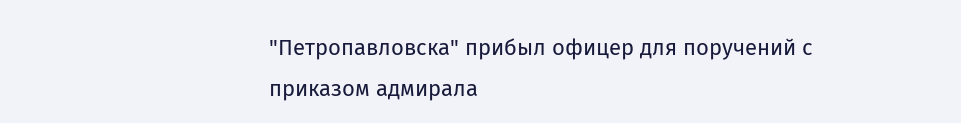"Петропавловска" прибыл офицер для поручений с приказом адмирала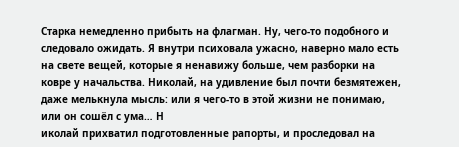Старка немедленно прибыть на флагман. Ну, чего-то подобного и следовало ожидать. Я внутри психовала ужасно, наверно мало есть на свете вещей, которые я ненавижу больше, чем разборки на ковре у начальства. Николай, на удивление был почти безмятежен, даже мелькнула мысль: или я чего-то в этой жизни не понимаю, или он сошёл с ума… Н
иколай прихватил подготовленные рапорты, и проследовал на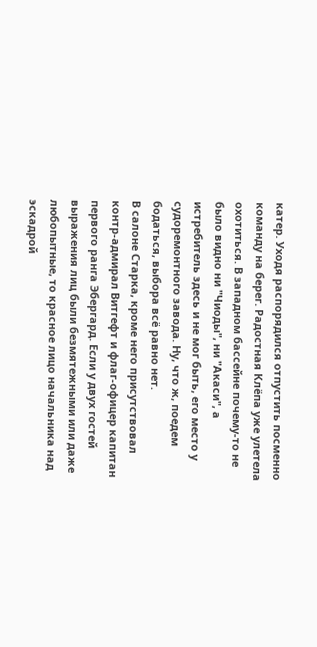катер. Уходя распорядился отпустить посменно команду на берег. Радостная Клёпа уже улетела охотиться. В западном бассейне почему-то не было видно ни "Чиоды", ни "Акаси", а истребитель здесь и не мог быть, его место у судоремонтного завода. Ну, что ж, поедем бодаться, выбора всё равно нет.
В салоне Старка, кроме него присутствовал контр-адмирал Витгефт и флаг-офицер капитан первого ранга Эбергард. Если у двух гостей выражения лиц были безмятежными или даже любопытные, то красное лицо начальника над эскадрой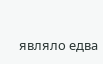являло едва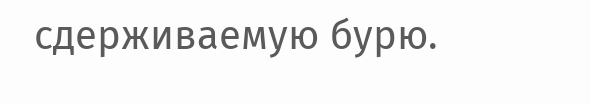сдерживаемую бурю.